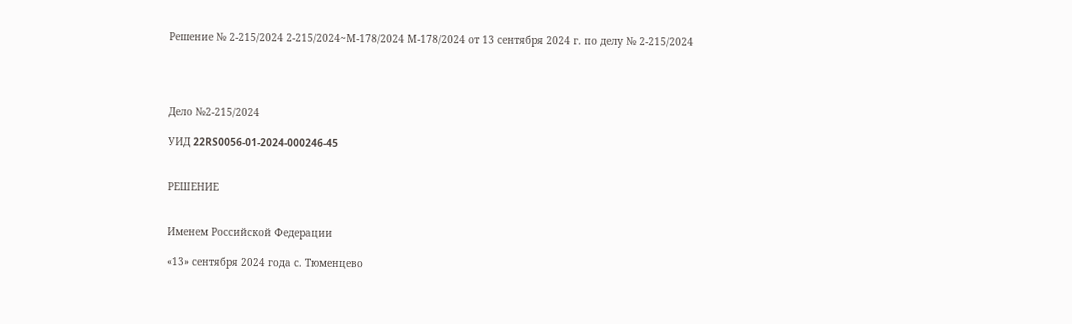Решение № 2-215/2024 2-215/2024~М-178/2024 М-178/2024 от 13 сентября 2024 г. по делу № 2-215/2024




Дело №2-215/2024

УИД 22RS0056-01-2024-000246-45


РЕШЕНИЕ


Именем Российской Федерации

«13» сентября 2024 года с. Тюменцево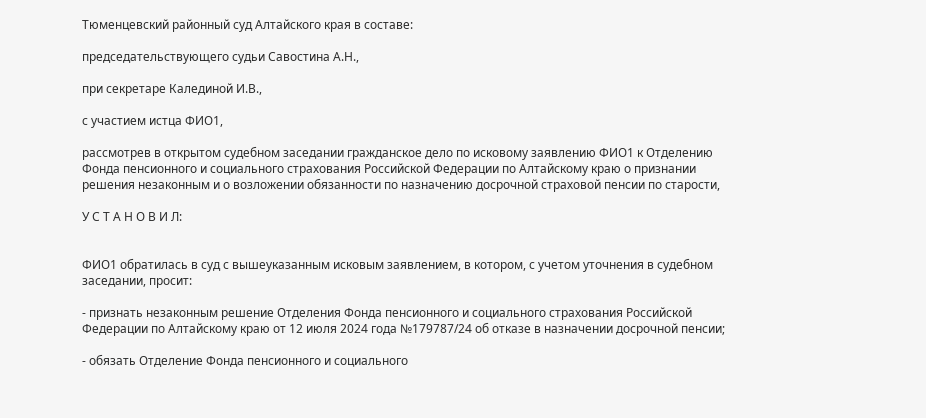Тюменцевский районный суд Алтайского края в составе:

председательствующего судьи Савостина А.Н.,

при секретаре Калединой И.В.,

с участием истца ФИО1,

рассмотрев в открытом судебном заседании гражданское дело по исковому заявлению ФИО1 к Отделению Фонда пенсионного и социального страхования Российской Федерации по Алтайскому краю о признании решения незаконным и о возложении обязанности по назначению досрочной страховой пенсии по старости,

У С Т А Н О В И Л:


ФИО1 обратилась в суд с вышеуказанным исковым заявлением, в котором, с учетом уточнения в судебном заседании, просит:

- признать незаконным решение Отделения Фонда пенсионного и социального страхования Российской Федерации по Алтайскому краю от 12 июля 2024 года №179787/24 об отказе в назначении досрочной пенсии;

- обязать Отделение Фонда пенсионного и социального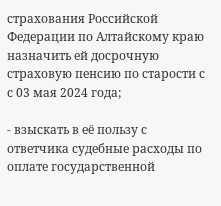страхования Российской Федерации по Алтайскому краю назначить ей досрочную страховую пенсию по старости с с 03 мая 2024 года;

- взыскать в её пользу с ответчика судебные расходы по оплате государственной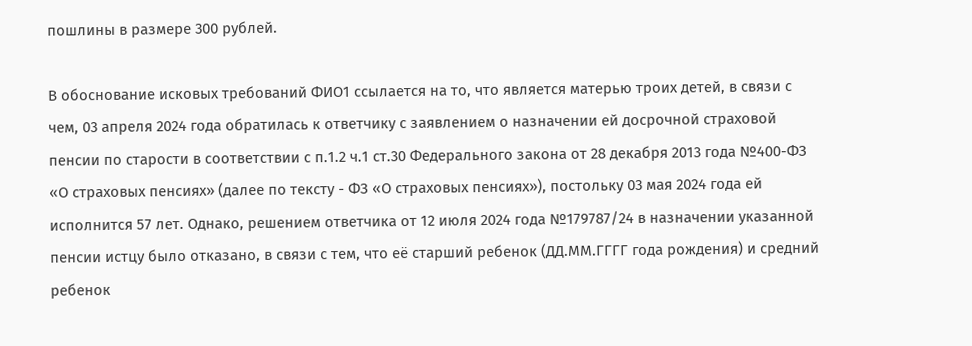пошлины в размере 300 рублей.

В обоснование исковых требований ФИО1 ссылается на то, что является матерью троих детей, в связи с чем, 03 апреля 2024 года обратилась к ответчику с заявлением о назначении ей досрочной страховой пенсии по старости в соответствии с п.1.2 ч.1 ст.30 Федерального закона от 28 декабря 2013 года №400-ФЗ «О страховых пенсиях» (далее по тексту - ФЗ «О страховых пенсиях»), постольку 03 мая 2024 года ей исполнится 57 лет. Однако, решением ответчика от 12 июля 2024 года №179787/24 в назначении указанной пенсии истцу было отказано, в связи с тем, что её старший ребенок (ДД.ММ.ГГГГ года рождения) и средний ребенок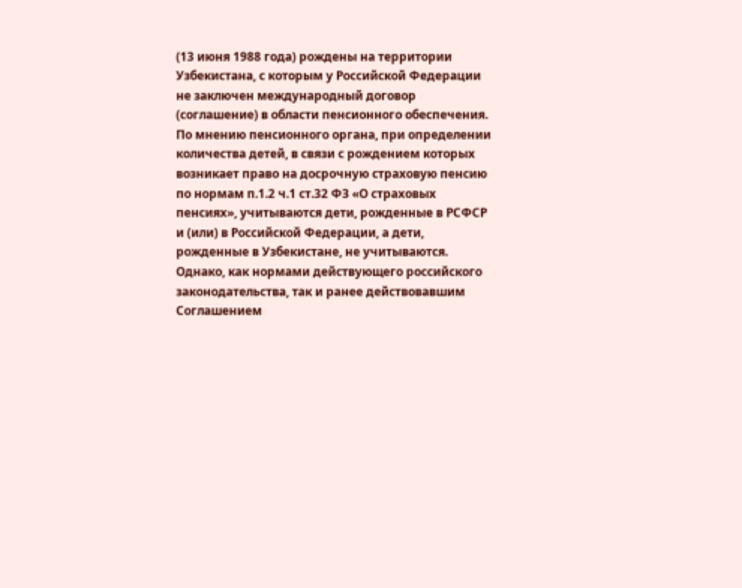(13 июня 1988 года) рождены на территории Узбекистана, с которым у Российской Федерации не заключен международный договор (соглашение) в области пенсионного обеспечения. По мнению пенсионного органа, при определении количества детей, в связи с рождением которых возникает право на досрочную страховую пенсию по нормам п.1.2 ч.1 ст.32 ФЗ «О страховых пенсиях», учитываются дети, рожденные в РСФСР и (или) в Российской Федерации, а дети, рожденные в Узбекистане, не учитываются. Однако, как нормами действующего российского законодательства, так и ранее действовавшим Соглашением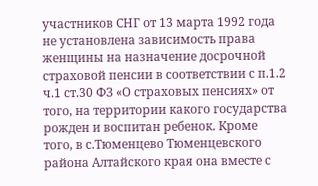участников СНГ от 13 марта 1992 года не установлена зависимость права женщины на назначение досрочной страховой пенсии в соответствии с п.1.2 ч.1 ст.30 ФЗ «О страховых пенсиях» от того, на территории какого государства рожден и воспитан ребенок. Кроме того, в с.Тюменцево Тюменцевского района Алтайского края она вместе с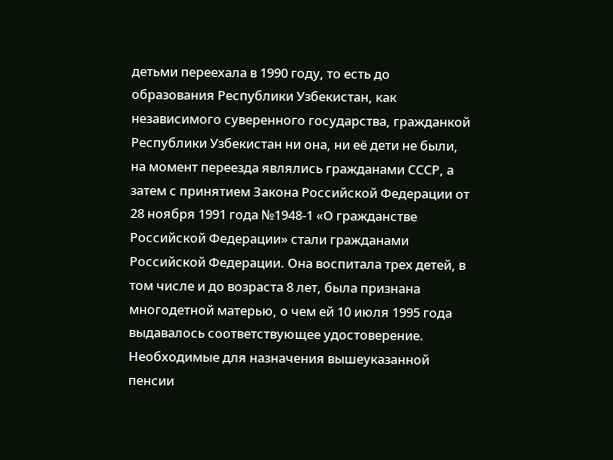детьми переехала в 1990 году, то есть до образования Республики Узбекистан, как независимого суверенного государства, гражданкой Республики Узбекистан ни она, ни её дети не были, на момент переезда являлись гражданами СССР, а затем с принятием Закона Российской Федерации от 28 ноября 1991 года №1948-1 «О гражданстве Российской Федерации» стали гражданами Российской Федерации. Она воспитала трех детей, в том числе и до возраста 8 лет, была признана многодетной матерью, о чем ей 10 июля 1995 года выдавалось соответствующее удостоверение. Необходимые для назначения вышеуказанной пенсии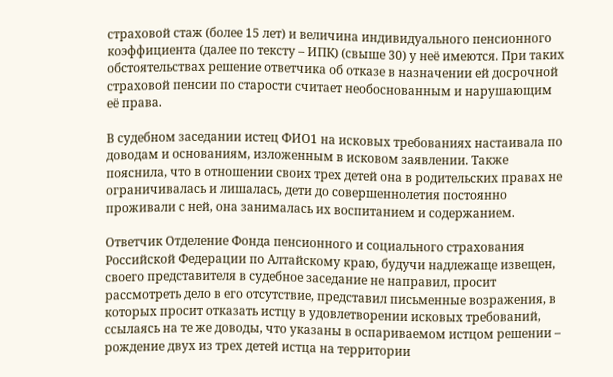страховой стаж (более 15 лет) и величина индивидуального пенсионного коэффициента (далее по тексту – ИПК) (свыше 30) у неё имеются. При таких обстоятельствах решение ответчика об отказе в назначении ей досрочной страховой пенсии по старости считает необоснованным и нарушающим её права.

В судебном заседании истец ФИО1 на исковых требованиях настаивала по доводам и основаниям, изложенным в исковом заявлении. Также пояснила, что в отношении своих трех детей она в родительских правах не ограничивалась и лишалась, дети до совершеннолетия постоянно проживали с ней, она занималась их воспитанием и содержанием.

Ответчик Отделение Фонда пенсионного и социального страхования Российской Федерации по Алтайскому краю, будучи надлежаще извещен, своего представителя в судебное заседание не направил, просит рассмотреть дело в его отсутствие, представил письменные возражения, в которых просит отказать истцу в удовлетворении исковых требований, ссылаясь на те же доводы, что указаны в оспариваемом истцом решении – рождение двух из трех детей истца на территории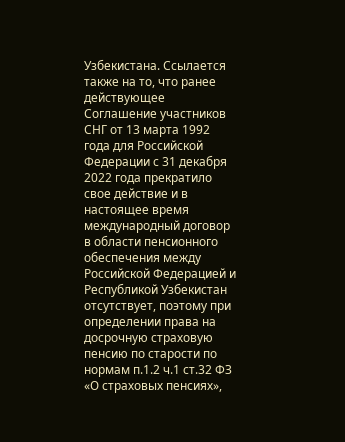Узбекистана. Ссылается также на то, что ранее действующее Соглашение участников СНГ от 13 марта 1992 года для Российской Федерации с 31 декабря 2022 года прекратило свое действие и в настоящее время международный договор в области пенсионного обеспечения между Российской Федерацией и Республикой Узбекистан отсутствует, поэтому при определении права на досрочную страховую пенсию по старости по нормам п.1.2 ч.1 ст.32 ФЗ «О страховых пенсиях»,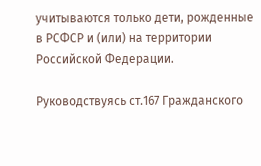учитываются только дети, рожденные в РСФСР и (или) на территории Российской Федерации.

Руководствуясь ст.167 Гражданского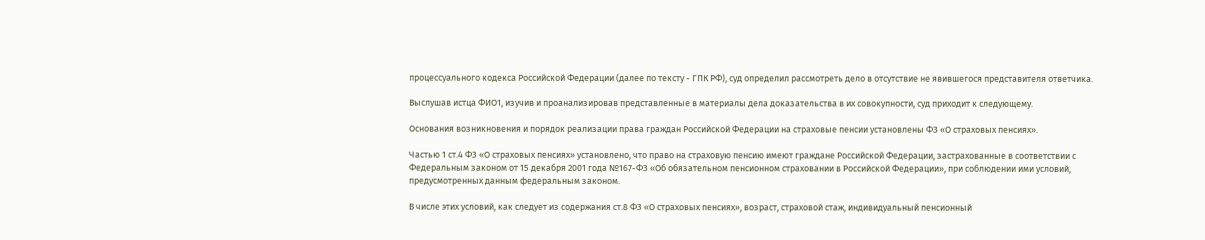процессуального кодекса Российской Федерации (далее по тексту - ГПК РФ), суд определил рассмотреть дело в отсутствие не явившегося представителя ответчика.

Выслушав истца ФИО1, изучив и проанализировав представленные в материалы дела доказательства в их совокупности, суд приходит к следующему.

Основания возникновения и порядок реализации права граждан Российской Федерации на страховые пенсии установлены ФЗ «О страховых пенсиях».

Частью 1 ст.4 ФЗ «О страховых пенсиях» установлено, что право на страховую пенсию имеют граждане Российской Федерации, застрахованные в соответствии с Федеральным законом от 15 декабря 2001 года №167-ФЗ «Об обязательном пенсионном страховании в Российской Федерации», при соблюдении ими условий, предусмотренных данным федеральным законом.

В числе этих условий, как следует из содержания ст.8 ФЗ «О страховых пенсиях», возраст, страховой стаж, индивидуальный пенсионный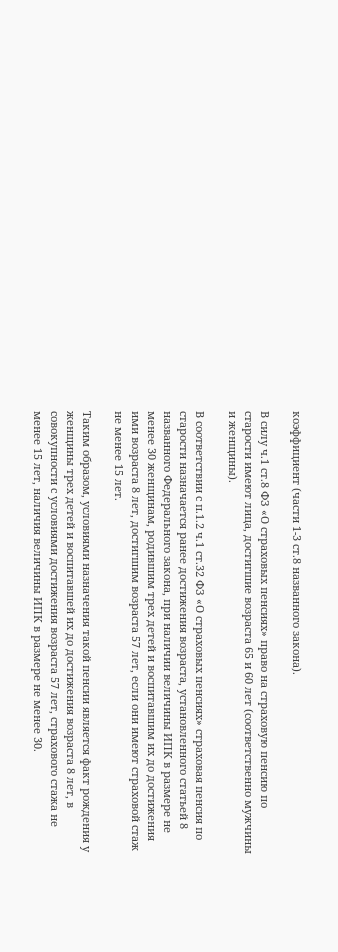коэффициент (части 1-3 ст.8 названного закона).

В силу ч.1 ст.8 ФЗ «О страховых пенсиях» право на страховую пенсию по старости имеют лица, достигшие возраста 65 и 60 лет (соответственно мужчины и женщины).

В соответствии с п.1.2 ч.1 ст.32 ФЗ «О страховых пенсиях» страховая пенсия по старости назначается ранее достижения возраста, установленного статьей 8 названного Федерального закона, при наличии величины ИПК в размере не менее 30 женщинам, родившим трех детей и воспитавшим их до достижения ими возраста 8 лет, достигшим возраста 57 лет, если они имеют страховой стаж не менее 15 лет.

Таким образом, условиями назначения такой пенсии является факт рождения у женщины трех детей и воспитавшей их до достижения возраста 8 лет, в совокупности с условиями достижения возраста 57 лет, страхового стажа не менее 15 лет, наличия величины ИПК в размере не менее 30.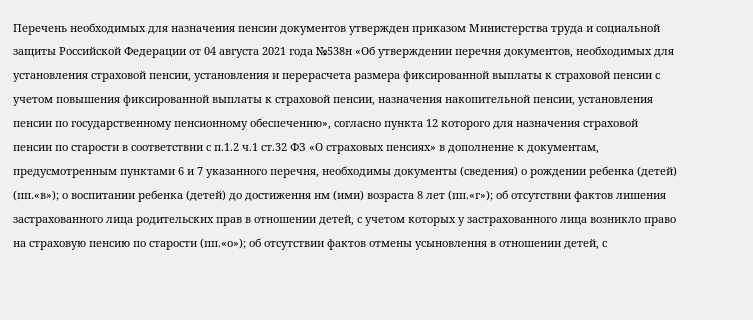Перечень необходимых для назначения пенсии документов утвержден приказом Министерства труда и социальной защиты Российской Федерации от 04 августа 2021 года №538н «Об утверждении перечня документов, необходимых для установления страховой пенсии, установления и перерасчета размера фиксированной выплаты к страховой пенсии с учетом повышения фиксированной выплаты к страховой пенсии, назначения накопительной пенсии, установления пенсии по государственному пенсионному обеспечению», согласно пункта 12 которого для назначения страховой пенсии по старости в соответствии с п.1.2 ч.1 ст.32 ФЗ «О страховых пенсиях» в дополнение к документам, предусмотренным пунктами 6 и 7 указанного перечня, необходимы документы (сведения) о рождении ребенка (детей) (пп.«в»); о воспитании ребенка (детей) до достижения им (ими) возраста 8 лет (пп.«г»); об отсутствии фактов лишения застрахованного лица родительских прав в отношении детей, с учетом которых у застрахованного лица возникло право на страховую пенсию по старости (пп.«о»); об отсутствии фактов отмены усыновления в отношении детей, с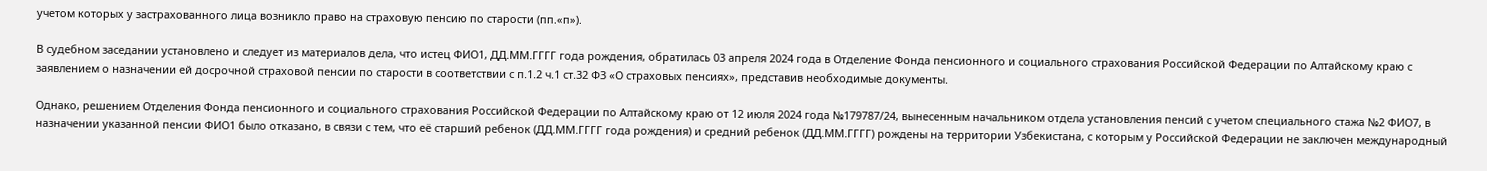учетом которых у застрахованного лица возникло право на страховую пенсию по старости (пп.«п»).

В судебном заседании установлено и следует из материалов дела, что истец ФИО1, ДД.ММ.ГГГГ года рождения, обратилась 03 апреля 2024 года в Отделение Фонда пенсионного и социального страхования Российской Федерации по Алтайскому краю с заявлением о назначении ей досрочной страховой пенсии по старости в соответствии с п.1.2 ч.1 ст.32 ФЗ «О страховых пенсиях», представив необходимые документы.

Однако, решением Отделения Фонда пенсионного и социального страхования Российской Федерации по Алтайскому краю от 12 июля 2024 года №179787/24, вынесенным начальником отдела установления пенсий с учетом специального стажа №2 ФИО7, в назначении указанной пенсии ФИО1 было отказано, в связи с тем, что её старший ребенок (ДД.ММ.ГГГГ года рождения) и средний ребенок (ДД.ММ.ГГГГ) рождены на территории Узбекистана, с которым у Российской Федерации не заключен международный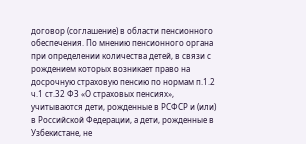договор (соглашение) в области пенсионного обеспечения. По мнению пенсионного органа при определении количества детей, в связи с рождением которых возникает право на досрочную страховую пенсию по нормам п.1.2 ч.1 ст.32 ФЗ «О страховых пенсиях», учитываются дети, рожденные в РСФСР и (или) в Российской Федерации, а дети, рожденные в Узбекистане, не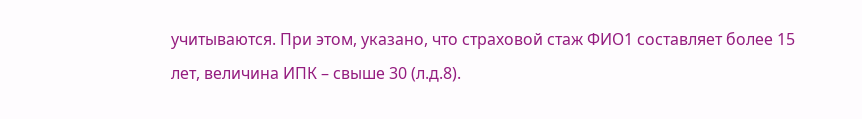учитываются. При этом, указано, что страховой стаж ФИО1 составляет более 15 лет, величина ИПК – свыше 30 (л.д.8).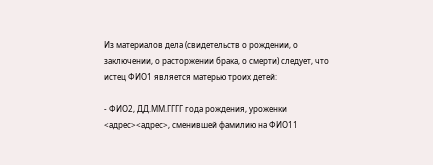Из материалов дела (свидетельств о рождении, о заключении, о расторжении брака, о смерти) следует, что истец ФИО1 является матерью троих детей:

- ФИО2, ДД.ММ.ГГГГ года рождения, уроженки <адрес><адрес>, сменившей фамилию на ФИО11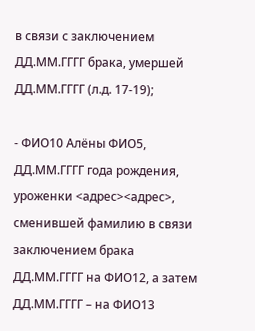в связи с заключением ДД.ММ.ГГГГ брака, умершей ДД.ММ.ГГГГ (л.д. 17-19);

- ФИО10 Алёны ФИО5, ДД.ММ.ГГГГ года рождения, уроженки <адрес><адрес>, сменившей фамилию в связи заключением брака ДД.ММ.ГГГГ на ФИО12, а затем ДД.ММ.ГГГГ – на ФИО13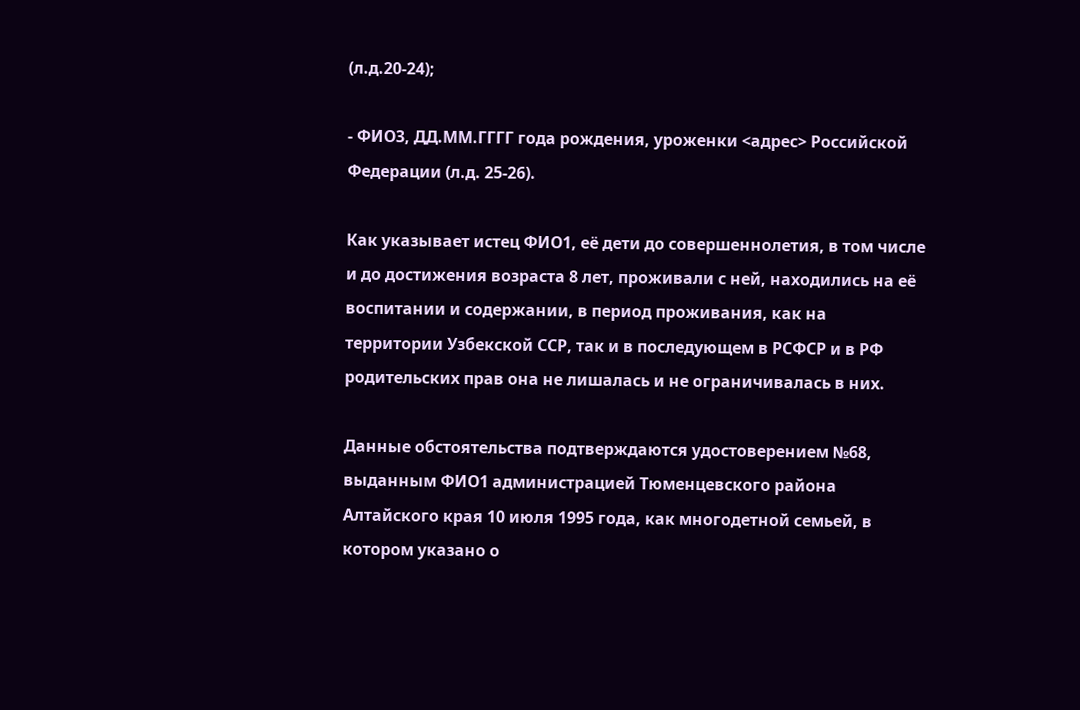(л.д.20-24);

- ФИО3, ДД.ММ.ГГГГ года рождения, уроженки <адрес> Российской Федерации (л.д. 25-26).

Как указывает истец ФИО1, её дети до совершеннолетия, в том числе и до достижения возраста 8 лет, проживали с ней, находились на её воспитании и содержании, в период проживания, как на территории Узбекской ССР, так и в последующем в РСФСР и в РФ родительских прав она не лишалась и не ограничивалась в них.

Данные обстоятельства подтверждаются удостоверением №68, выданным ФИО1 администрацией Тюменцевского района Алтайского края 10 июля 1995 года, как многодетной семьей, в котором указано о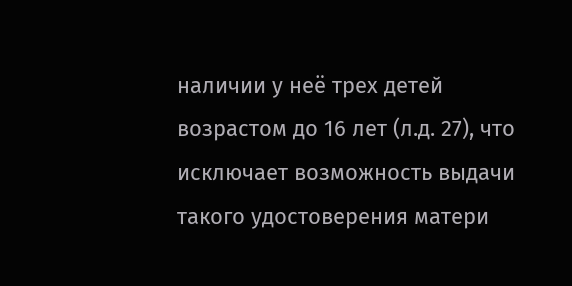наличии у неё трех детей возрастом до 16 лет (л.д. 27), что исключает возможность выдачи такого удостоверения матери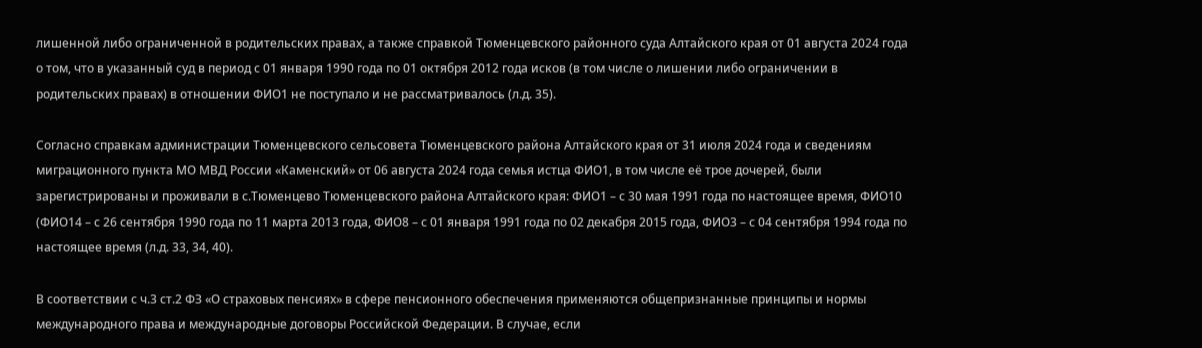лишенной либо ограниченной в родительских правах, а также справкой Тюменцевского районного суда Алтайского края от 01 августа 2024 года о том, что в указанный суд в период с 01 января 1990 года по 01 октября 2012 года исков (в том числе о лишении либо ограничении в родительских правах) в отношении ФИО1 не поступало и не рассматривалось (л.д. 35).

Согласно справкам администрации Тюменцевского сельсовета Тюменцевского района Алтайского края от 31 июля 2024 года и сведениям миграционного пункта МО МВД России «Каменский» от 06 августа 2024 года семья истца ФИО1, в том числе её трое дочерей, были зарегистрированы и проживали в с.Тюменцево Тюменцевского района Алтайского края: ФИО1 – с 30 мая 1991 года по настоящее время, ФИО10 (ФИО14 – с 26 сентября 1990 года по 11 марта 2013 года, ФИО8 – с 01 января 1991 года по 02 декабря 2015 года, ФИО3 – с 04 сентября 1994 года по настоящее время (л.д. 33, 34, 40).

В соответствии с ч.3 ст.2 ФЗ «О страховых пенсиях» в сфере пенсионного обеспечения применяются общепризнанные принципы и нормы международного права и международные договоры Российской Федерации. В случае, если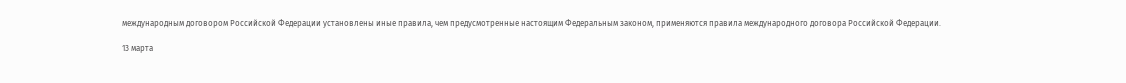международным договором Российской Федерации установлены иные правила, чем предусмотренные настоящим Федеральным законом, применяются правила международного договора Российской Федерации.

13 марта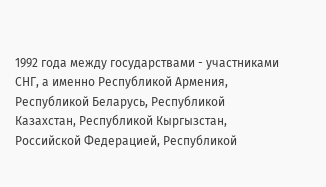1992 года между государствами - участниками СНГ, а именно Республикой Армения, Республикой Беларусь, Республикой Казахстан, Республикой Кыргызстан, Российской Федерацией, Республикой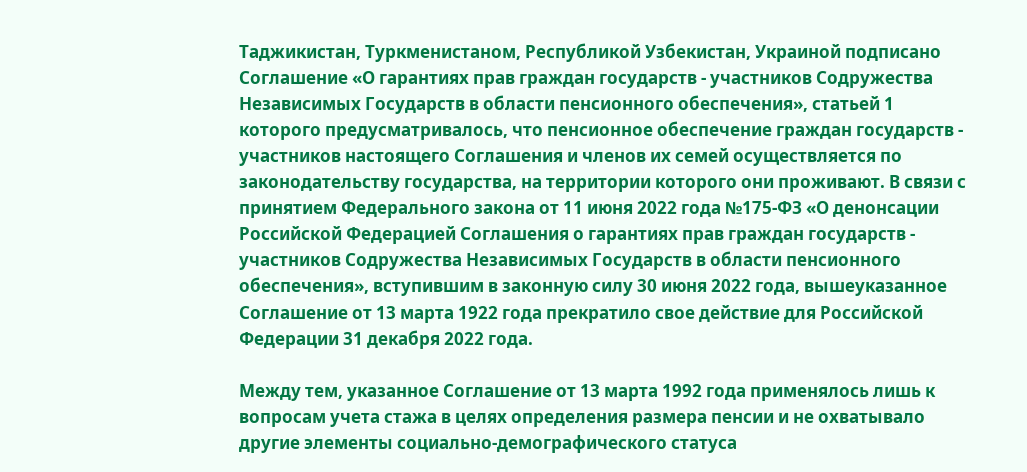Таджикистан, Туркменистаном, Республикой Узбекистан, Украиной подписано Соглашение «О гарантиях прав граждан государств - участников Содружества Независимых Государств в области пенсионного обеспечения», статьей 1 которого предусматривалось, что пенсионное обеспечение граждан государств - участников настоящего Соглашения и членов их семей осуществляется по законодательству государства, на территории которого они проживают. В связи с принятием Федерального закона от 11 июня 2022 года №175-ФЗ «О денонсации Российской Федерацией Соглашения о гарантиях прав граждан государств - участников Содружества Независимых Государств в области пенсионного обеспечения», вступившим в законную силу 30 июня 2022 года, вышеуказанное Соглашение от 13 марта 1922 года прекратило свое действие для Российской Федерации 31 декабря 2022 года.

Между тем, указанное Соглашение от 13 марта 1992 года применялось лишь к вопросам учета стажа в целях определения размера пенсии и не охватывало другие элементы социально-демографического статуса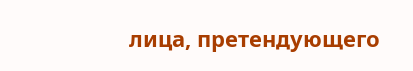лица, претендующего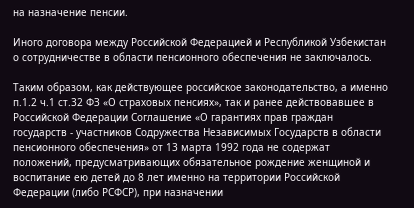на назначение пенсии.

Иного договора между Российской Федерацией и Республикой Узбекистан о сотрудничестве в области пенсионного обеспечения не заключалось.

Таким образом, как действующее российское законодательство, а именно п.1.2 ч.1 ст.32 ФЗ «О страховых пенсиях», так и ранее действовавшее в Российской Федерации Соглашение «О гарантиях прав граждан государств - участников Содружества Независимых Государств в области пенсионного обеспечения» от 13 марта 1992 года не содержат положений, предусматривающих обязательное рождение женщиной и воспитание ею детей до 8 лет именно на территории Российской Федерации (либо РСФСР), при назначении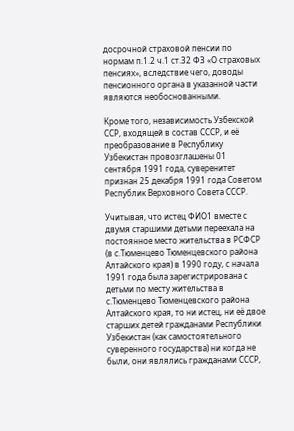досрочной страховой пенсии по нормам п.1.2 ч.1 ст.32 ФЗ «О страховых пенсиях», вследствие чего, доводы пенсионного органа в указанной части являются необоснованными.

Кроме того, независимость Узбекской ССР, входящей в состав СССР, и её преобразование в Республику Узбекистан провозглашены 01 сентября 1991 года, суверенитет признан 25 декабря 1991 года Советом Республик Верховного Совета СССР.

Учитывая, что истец ФИО1 вместе с двумя старшими детьми переехала на постоянное место жительства в РСФСР (в с.Тюменцево Тюменцевского района Алтайского края) в 1990 году, с начала 1991 года была зарегистрирована с детьми по месту жительства в с.Тюменцево Тюменцевского района Алтайского края, то ни истец, ни её двое старших детей гражданами Республики Узбекистан (как самостоятельного суверенного государства) ни когда не были, они являлись гражданами СССР,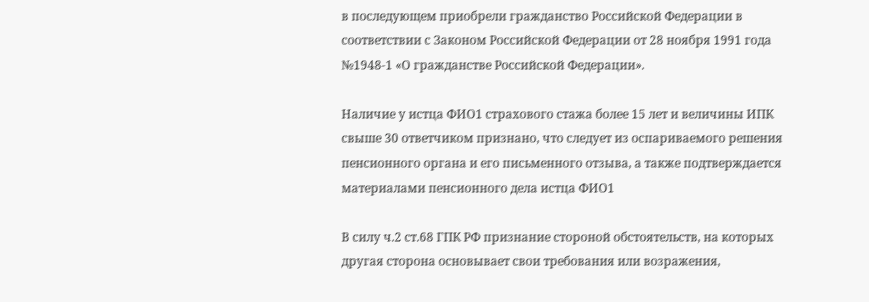в последующем приобрели гражданство Российской Федерации в соответствии с Законом Российской Федерации от 28 ноября 1991 года №1948-1 «О гражданстве Российской Федерации».

Наличие у истца ФИО1 страхового стажа более 15 лет и величины ИПК свыше 30 ответчиком признано, что следует из оспариваемого решения пенсионного органа и его письменного отзыва, а также подтверждается материалами пенсионного дела истца ФИО1

В силу ч.2 ст.68 ГПК РФ признание стороной обстоятельств, на которых другая сторона основывает свои требования или возражения,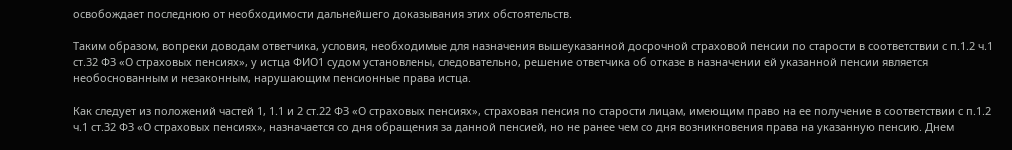освобождает последнюю от необходимости дальнейшего доказывания этих обстоятельств.

Таким образом, вопреки доводам ответчика, условия, необходимые для назначения вышеуказанной досрочной страховой пенсии по старости в соответствии с п.1.2 ч.1 ст.32 ФЗ «О страховых пенсиях», у истца ФИО1 судом установлены, следовательно, решение ответчика об отказе в назначении ей указанной пенсии является необоснованным и незаконным, нарушающим пенсионные права истца.

Как следует из положений частей 1, 1.1 и 2 ст.22 ФЗ «О страховых пенсиях», страховая пенсия по старости лицам, имеющим право на ее получение в соответствии с п.1.2 ч.1 ст.32 ФЗ «О страховых пенсиях», назначается со дня обращения за данной пенсией, но не ранее чем со дня возникновения права на указанную пенсию. Днем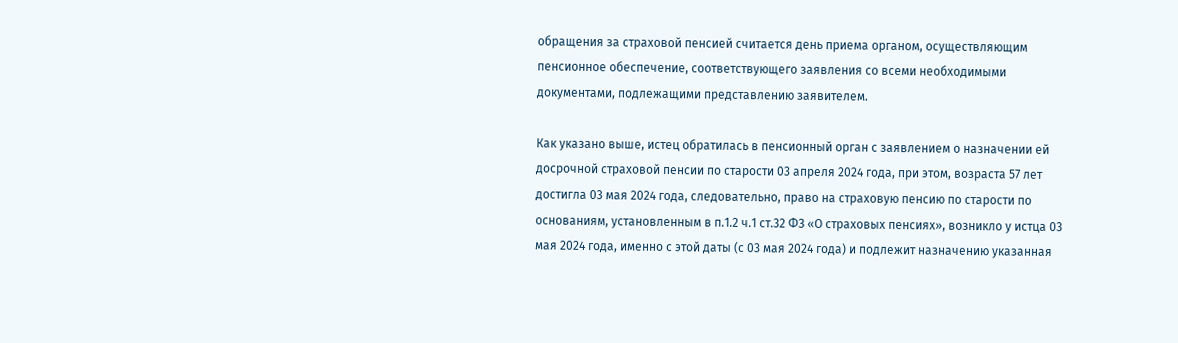обращения за страховой пенсией считается день приема органом, осуществляющим пенсионное обеспечение, соответствующего заявления со всеми необходимыми документами, подлежащими представлению заявителем.

Как указано выше, истец обратилась в пенсионный орган с заявлением о назначении ей досрочной страховой пенсии по старости 03 апреля 2024 года, при этом, возраста 57 лет достигла 03 мая 2024 года, следовательно, право на страховую пенсию по старости по основаниям, установленным в п.1.2 ч.1 ст.32 ФЗ «О страховых пенсиях», возникло у истца 03 мая 2024 года, именно с этой даты (с 03 мая 2024 года) и подлежит назначению указанная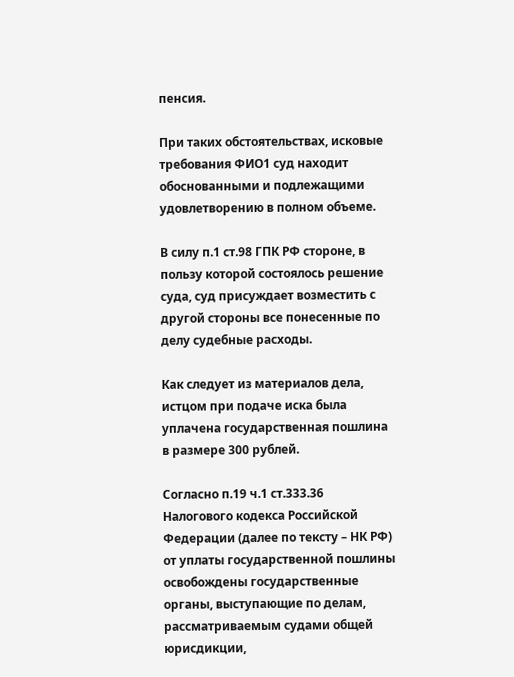пенсия.

При таких обстоятельствах, исковые требования ФИО1 суд находит обоснованными и подлежащими удовлетворению в полном объеме.

В силу п.1 ст.98 ГПК РФ стороне, в пользу которой состоялось решение суда, суд присуждает возместить с другой стороны все понесенные по делу судебные расходы.

Как следует из материалов дела, истцом при подаче иска была уплачена государственная пошлина в размере 300 рублей.

Согласно п.19 ч.1 ст.333.36 Налогового кодекса Российской Федерации (далее по тексту – НК РФ) от уплаты государственной пошлины освобождены государственные органы, выступающие по делам, рассматриваемым судами общей юрисдикции,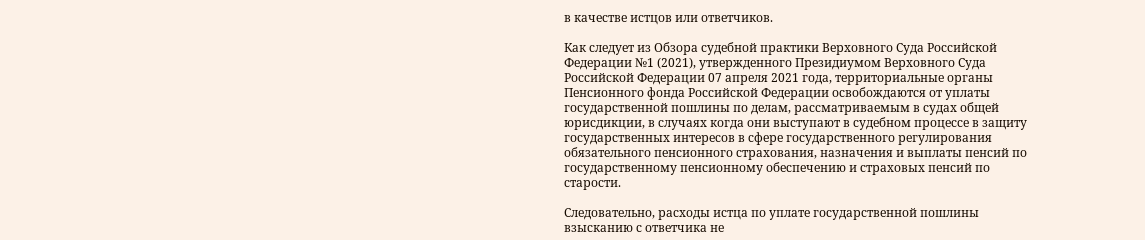в качестве истцов или ответчиков.

Как следует из Обзора судебной практики Верховного Суда Российской Федерации №1 (2021), утвержденного Президиумом Верховного Суда Российской Федерации 07 апреля 2021 года, территориальные органы Пенсионного фонда Российской Федерации освобождаются от уплаты государственной пошлины по делам, рассматриваемым в судах общей юрисдикции, в случаях когда они выступают в судебном процессе в защиту государственных интересов в сфере государственного регулирования обязательного пенсионного страхования, назначения и выплаты пенсий по государственному пенсионному обеспечению и страховых пенсий по старости.

Следовательно, расходы истца по уплате государственной пошлины взысканию с ответчика не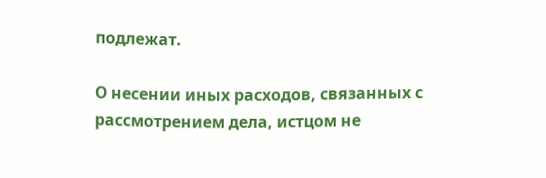подлежат.

О несении иных расходов, связанных с рассмотрением дела, истцом не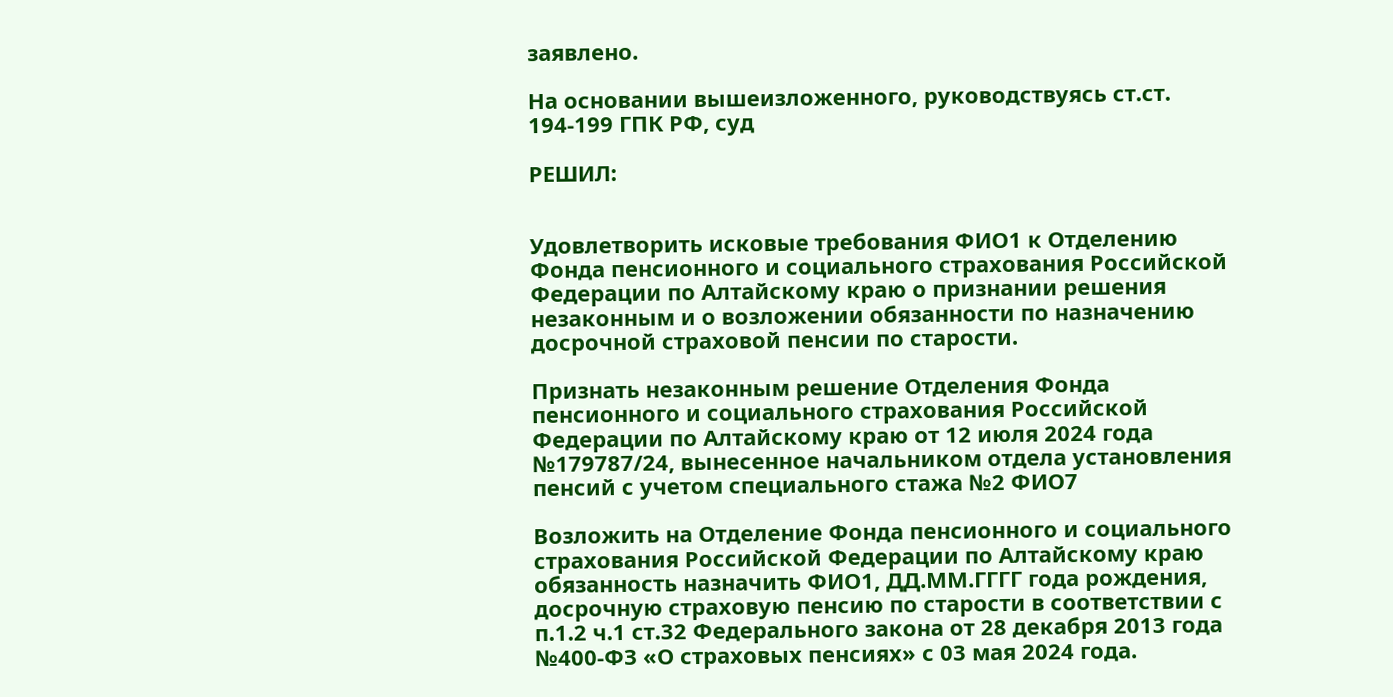заявлено.

На основании вышеизложенного, руководствуясь ст.ст. 194-199 ГПК РФ, суд

РЕШИЛ:


Удовлетворить исковые требования ФИО1 к Отделению Фонда пенсионного и социального страхования Российской Федерации по Алтайскому краю о признании решения незаконным и о возложении обязанности по назначению досрочной страховой пенсии по старости.

Признать незаконным решение Отделения Фонда пенсионного и социального страхования Российской Федерации по Алтайскому краю от 12 июля 2024 года №179787/24, вынесенное начальником отдела установления пенсий с учетом специального стажа №2 ФИО7

Возложить на Отделение Фонда пенсионного и социального страхования Российской Федерации по Алтайскому краю обязанность назначить ФИО1, ДД.ММ.ГГГГ года рождения, досрочную страховую пенсию по старости в соответствии с п.1.2 ч.1 ст.32 Федерального закона от 28 декабря 2013 года №400-ФЗ «О страховых пенсиях» с 03 мая 2024 года.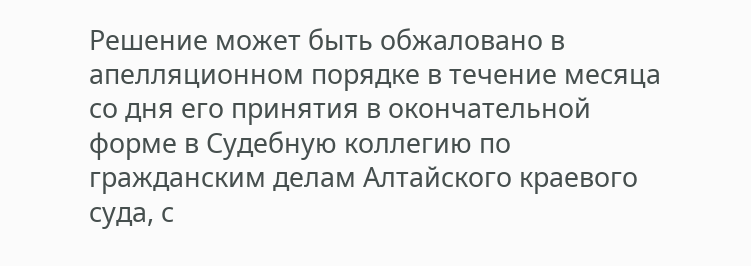Решение может быть обжаловано в апелляционном порядке в течение месяца со дня его принятия в окончательной форме в Судебную коллегию по гражданским делам Алтайского краевого суда, с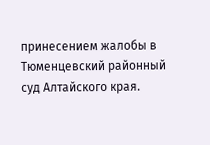принесением жалобы в Тюменцевский районный суд Алтайского края.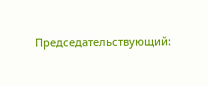Председательствующий: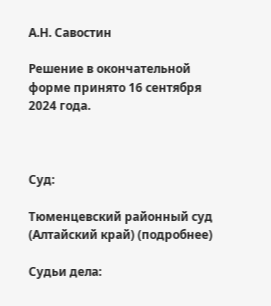А.Н. Савостин

Решение в окончательной форме принято 16 сентября 2024 года.



Суд:

Тюменцевский районный суд (Алтайский край) (подробнее)

Судьи дела: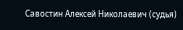Савостин Алексей Николаевич (судья)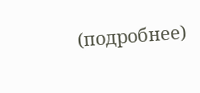(подробнее)